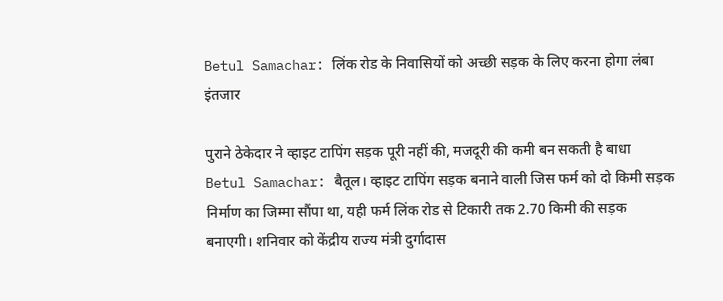Betul Samachar: लिंक रोड के निवासियों को अच्छी सड़क के लिए करना होगा लंबा इंतजार

पुराने ठेकेदार ने व्हाइट टापिंग सड़क पूरी नहीं की, मजदूरी की कमी बन सकती है बाधा
Betul Samachar: बैतूल। व्हाइट टापिंग सड़क बनाने वाली जिस फर्म को दो किमी सड़क निर्माण का जिम्मा सौंपा था, यही फर्म लिंक रोड से टिकारी तक 2.70 किमी की सड़क बनाएगी। शनिवार को केंद्रीय राज्य मंत्री दुर्गादास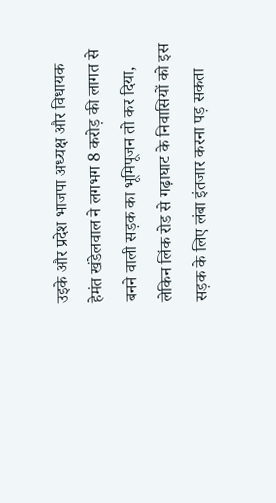उइके और प्रदेश भाजपा अध्यक्ष और विधायक हेमंत खंडेलवाल ने लगभग 8 करोड़ की लागत से बनने वाली सड़क का भूमिपूजन तो कर दिया, लेकिन लिंक रोड से गढ़ाघाट के निवासियों को इस सड़क के लिए लंबा इंतजार करना पड़ सकता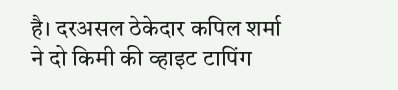है। दरअसल ठेकेदार कपिल शर्मा ने दो किमी की व्हाइट टापिंग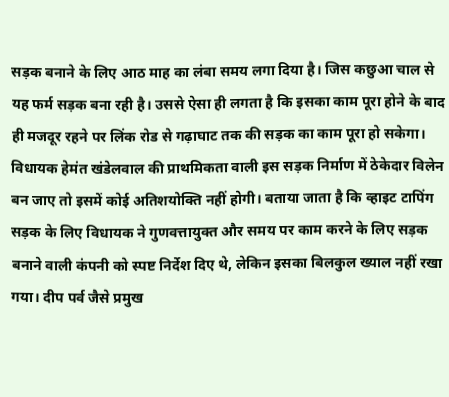सड़क बनाने के लिए आठ माह का लंबा समय लगा दिया है। जिस कछुआ चाल से यह फर्म सड़क बना रही है। उससे ऐसा ही लगता है कि इसका काम पूरा होने के बाद ही मजदूर रहने पर लिंक रोड से गढ़ाघाट तक की सड़क का काम पूरा हो सकेगा।
विधायक हेमंत खंडेलवाल की प्राथमिकता वाली इस सड़क निर्माण में ठेकेदार विलेन बन जाए तो इसमें कोई अतिशयोक्ति नहीं होगी। बताया जाता है कि व्हाइट टापिंग सड़क के लिए विधायक ने गुणवत्तायुक्त और समय पर काम करने के लिए सड़क बनाने वाली कंपनी को स्पष्ट निर्देश दिए थे, लेकिन इसका बिलकुल ख्याल नहीं रखा गया। दीप पर्व जैसे प्रमुख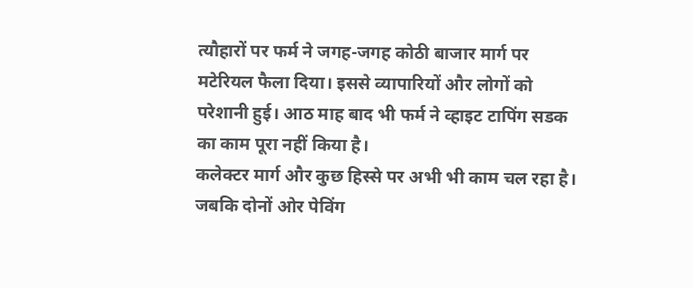त्यौहारों पर फर्म ने जगह-जगह कोठी बाजार मार्ग पर मटेरियल फैला दिया। इससे व्यापारियों और लोगों को परेशानी हुई। आठ माह बाद भी फर्म ने व्हाइट टापिंग सडक का काम पूरा नहीं किया है।
कलेक्टर मार्ग और कुछ हिस्से पर अभी भी काम चल रहा है। जबकि दोनों ओर पेविंग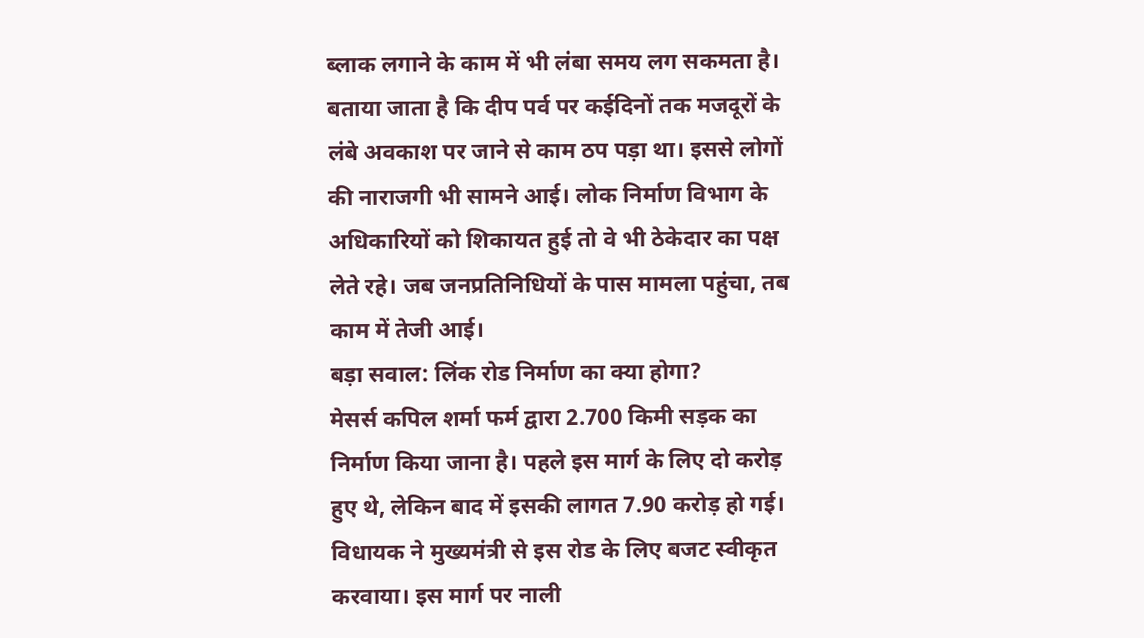ब्लाक लगाने के काम में भी लंबा समय लग सकमता है। बताया जाता है कि दीप पर्व पर कईदिनों तक मजदूरों के लंबे अवकाश पर जाने से काम ठप पड़ा था। इससे लोगों की नाराजगी भी सामने आई। लोक निर्माण विभाग के अधिकारियों को शिकायत हुई तो वे भी ठेकेदार का पक्ष लेते रहे। जब जनप्रतिनिधियों के पास मामला पहुंचा, तब काम में तेजी आई।
बड़ा सवाल: लिंक रोड निर्माण का क्या होगा?
मेसर्स कपिल शर्मा फर्म द्वारा 2.700 किमी सड़क का निर्माण किया जाना है। पहले इस मार्ग के लिए दो करोड़ हुए थे, लेकिन बाद में इसकी लागत 7.90 करोड़ हो गई। विधायक ने मुख्यमंत्री से इस रोड के लिए बजट स्वीकृत करवाया। इस मार्ग पर नाली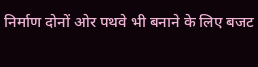निर्माण दोनों ओर पथवे भी बनाने के लिए बजट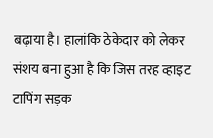बढ़ाया है। हालांकि ठेकेदार को लेकर संशय बना हुआ है कि जिस तरह व्हाइट टापिंग सड़क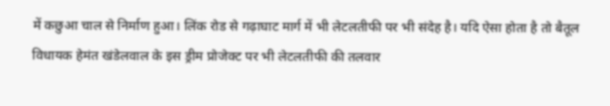में कछुआ चाल से निर्माण हुआ। लिंक रोड से गढ़ाघाट मार्ग में भी लेटलतीफी पर भी संदेह है। यदि ऐसा होता है तो बैतूल विधायक हेमंत खंडेलवाल के इस ड्रीम प्रोजेक्ट पर भी लेटलतीफी की तलवार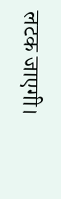लटक जाएगी।